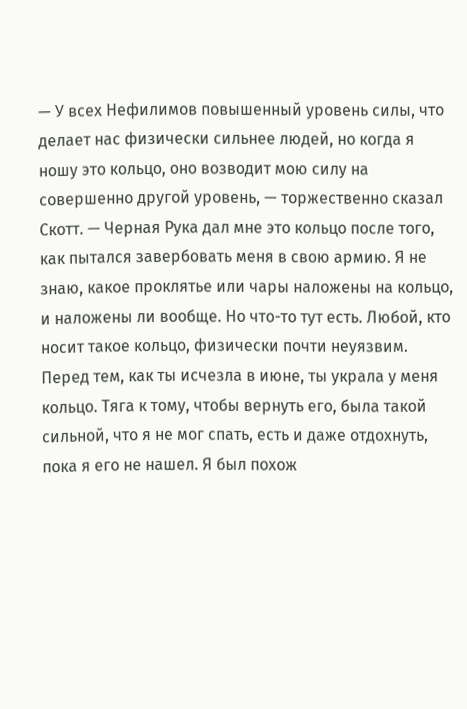— У всех Нефилимов повышенный уровень силы, что делает нас физически сильнее людей, но когда я ношу это кольцо, оно возводит мою силу на совершенно другой уровень, — торжественно сказал Скотт. — Черная Рука дал мне это кольцо после того, как пытался завербовать меня в свою армию. Я не знаю, какое проклятье или чары наложены на кольцо, и наложены ли вообще. Но что-то тут есть. Любой, кто носит такое кольцо, физически почти неуязвим. Перед тем, как ты исчезла в июне, ты украла у меня кольцо. Тяга к тому, чтобы вернуть его, была такой сильной, что я не мог спать, есть и даже отдохнуть, пока я его не нашел. Я был похож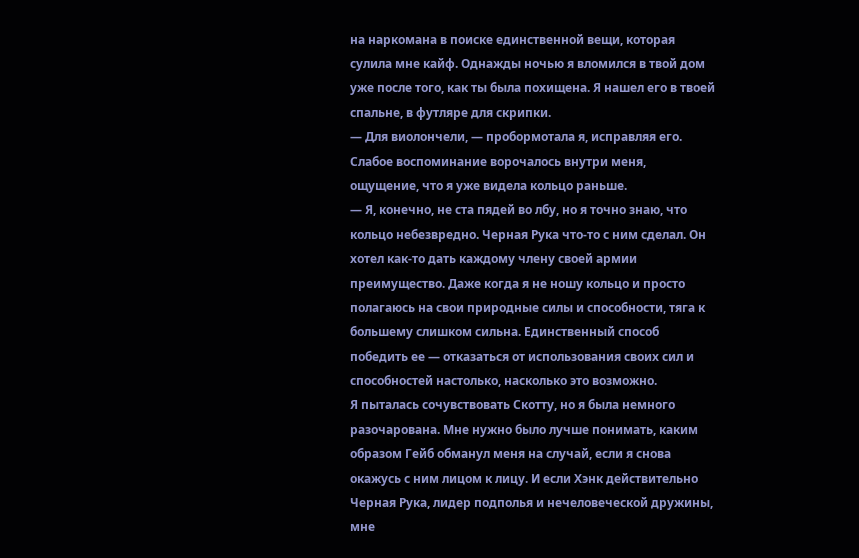на наркомана в поиске единственной вещи, которая сулила мне кайф. Однажды ночью я вломился в твой дом уже после того, как ты была похищена. Я нашел его в твоей спальне, в футляре для скрипки.
— Для виолончели, — пробормотала я, исправляя его. Слабое воспоминание ворочалось внутри меня, ощущение, что я уже видела кольцо раньше.
— Я, конечно, не ста пядей во лбу, но я точно знаю, что кольцо небезвредно. Черная Рука что-то с ним сделал. Он хотел как-то дать каждому члену своей армии преимущество. Даже когда я не ношу кольцо и просто полагаюсь на свои природные силы и способности, тяга к большему слишком сильна. Единственный способ победить ее — отказаться от использования своих сил и способностей настолько, насколько это возможно.
Я пыталась сочувствовать Скотту, но я была немного разочарована. Мне нужно было лучше понимать, каким образом Гейб обманул меня на случай, если я снова окажусь с ним лицом к лицу. И если Хэнк действительно Черная Рука, лидер подполья и нечеловеческой дружины, мне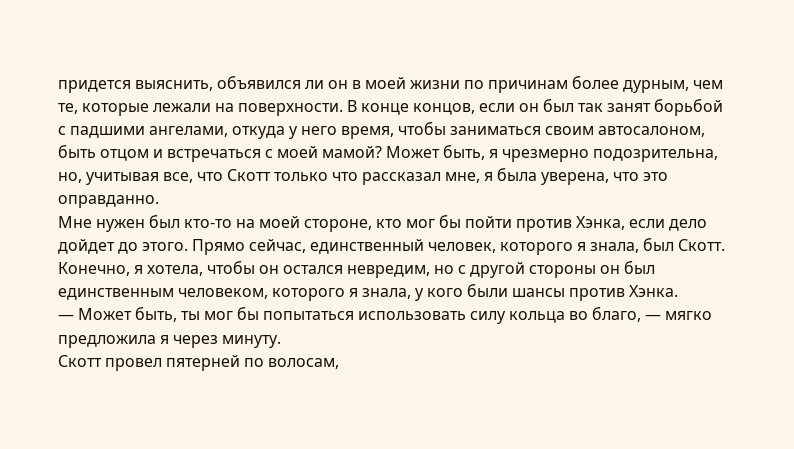придется выяснить, объявился ли он в моей жизни по причинам более дурным, чем те, которые лежали на поверхности. В конце концов, если он был так занят борьбой с падшими ангелами, откуда у него время, чтобы заниматься своим автосалоном, быть отцом и встречаться с моей мамой? Может быть, я чрезмерно подозрительна, но, учитывая все, что Скотт только что рассказал мне, я была уверена, что это оправданно.
Мне нужен был кто-то на моей стороне, кто мог бы пойти против Хэнка, если дело дойдет до этого. Прямо сейчас, единственный человек, которого я знала, был Скотт. Конечно, я хотела, чтобы он остался невредим, но с другой стороны он был единственным человеком, которого я знала, у кого были шансы против Хэнка.
— Может быть, ты мог бы попытаться использовать силу кольца во благо, — мягко предложила я через минуту.
Скотт провел пятерней по волосам,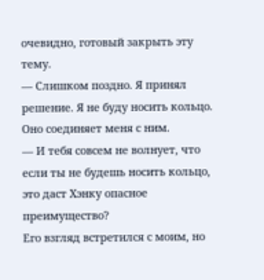очевидно, готовый закрыть эту тему.
— Слишком поздно. Я принял решение. Я не буду носить кольцо. Оно соединяет меня с ним.
— И тебя совсем не волнует, что если ты не будешь носить кольцо, это даст Хэнку опасное преимущество?
Его взгляд встретился с моим, но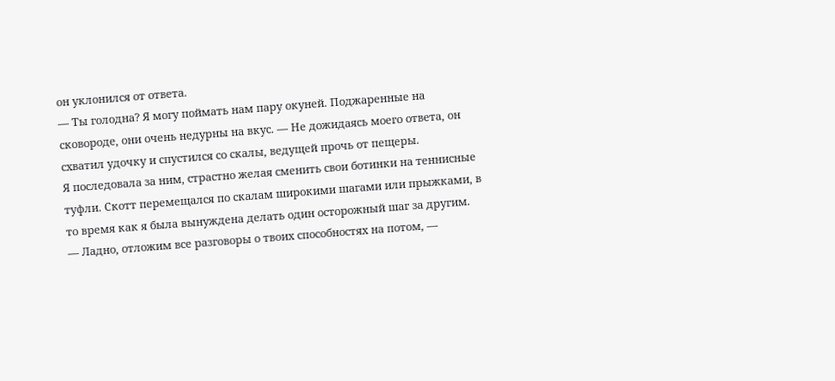он уклонился от ответа.
— Ты голодна? Я могу поймать нам пару окуней. Поджаренные на сковороде, они очень недурны на вкус. — Не дожидаясь моего ответа, он схватил удочку и спустился со скалы, ведущей прочь от пещеры.
Я последовала за ним, страстно желая сменить свои ботинки на теннисные туфли. Скотт перемещался по скалам широкими шагами или прыжками, в то время как я была вынуждена делать один осторожный шаг за другим.
— Ладно, отложим все разговоры о твоих способностях на потом, —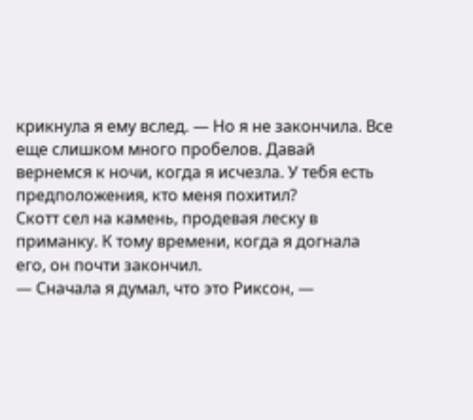крикнула я ему вслед. — Но я не закончила. Все еще слишком много пробелов. Давай вернемся к ночи, когда я исчезла. У тебя есть предположения, кто меня похитил?
Скотт сел на камень, продевая леску в приманку. К тому времени, когда я догнала его, он почти закончил.
— Сначала я думал, что это Риксон, —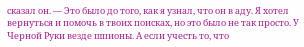сказал он. — Это было до того, как я узнал, что он в аду. Я хотел вернуться и помочь в твоих поисках, но это было не так просто. У Черной Руки везде шпионы. А если учесть то, что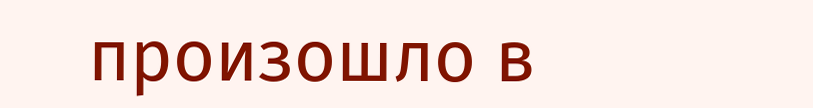произошло в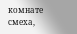комнате смеха,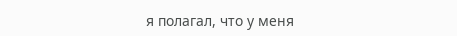я полагал, что у меня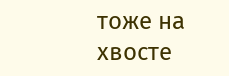тоже на хвосте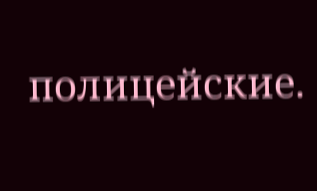полицейские.